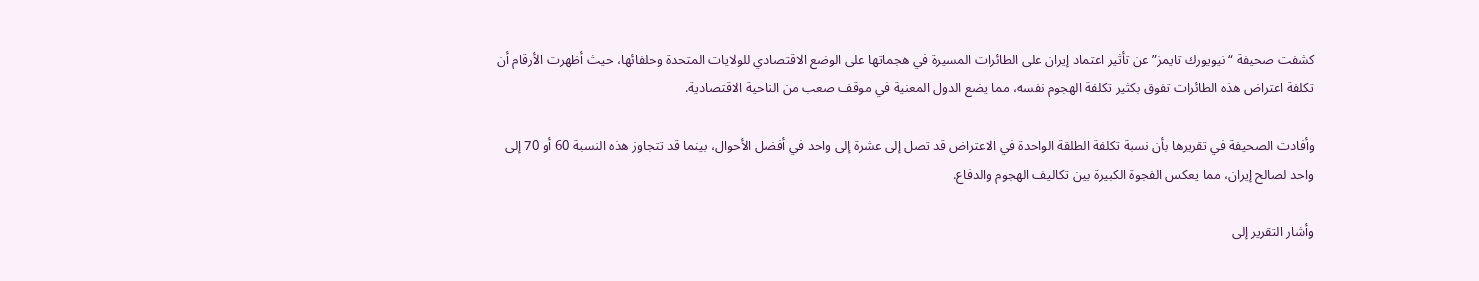كشفت صحيفة “نيويورك تايمز” عن تأثير اعتماد إيران على الطائرات المسيرة في هجماتها على الوضع الاقتصادي للولايات المتحدة وحلفائها، حيث أظهرت الأرقام أن تكلفة اعتراض هذه الطائرات تفوق بكثير تكلفة الهجوم نفسه، مما يضع الدول المعنية في موقف صعب من الناحية الاقتصادية.

وأفادت الصحيفة في تقريرها بأن نسبة تكلفة الطلقة الواحدة في الاعتراض قد تصل إلى عشرة إلى واحد في أفضل الأحوال، بينما قد تتجاوز هذه النسبة 60 أو 70 إلى واحد لصالح إيران، مما يعكس الفجوة الكبيرة بين تكاليف الهجوم والدفاع.

وأشار التقرير إلى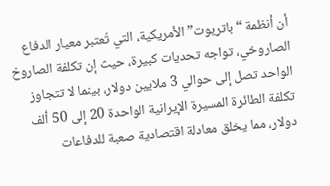أن أنظمة “باتريوت” الأمريكية، التي تُعتبر معيار الدفاع الصاروخي، تواجه تحديات كبيرة، حيث إن تكلفة الصاروخ الواحد تصل إلى حوالي 3 ملايين دولار، بينما لا تتجاوز تكلفة الطائرة المسيرة الإيرانية الواحدة 20 إلى 50 ألف دولار، مما يخلق معادلة اقتصادية صعبة للدفاعات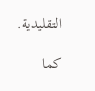التقليدية.

كما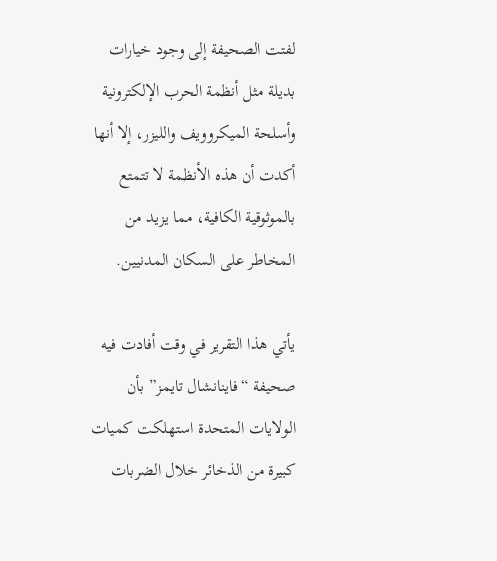لفتت الصحيفة إلى وجود خيارات بديلة مثل أنظمة الحرب الإلكترونية وأسلحة الميكروويف والليزر، إلا أنها أكدت أن هذه الأنظمة لا تتمتع بالموثوقية الكافية، مما يزيد من المخاطر على السكان المدنيين.

يأتي هذا التقرير في وقت أفادت فيه صحيفة “فاينانشال تايمز” بأن الولايات المتحدة استهلكت كميات كبيرة من الذخائر خلال الضربات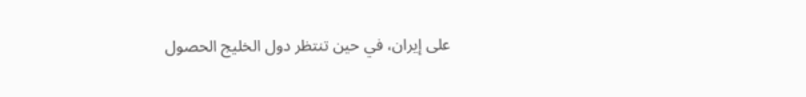على إيران، في حين تنتظر دول الخليج الحصول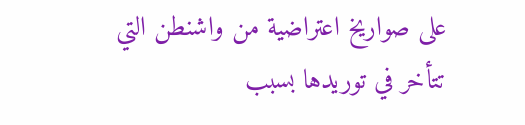على صواريخ اعتراضية من واشنطن التي تتأخر في توريدها بسبب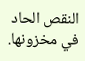النقص الحاد في مخزونها.